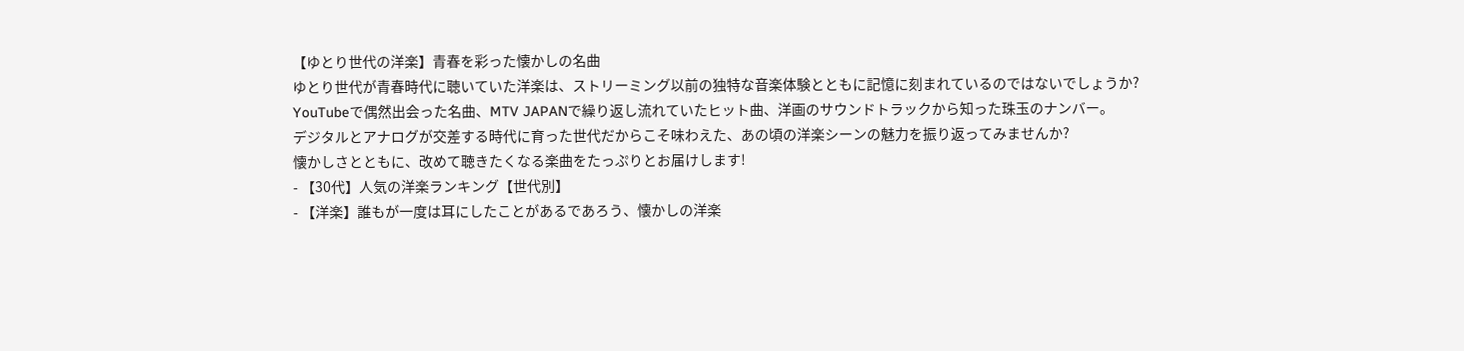【ゆとり世代の洋楽】青春を彩った懐かしの名曲
ゆとり世代が青春時代に聴いていた洋楽は、ストリーミング以前の独特な音楽体験とともに記憶に刻まれているのではないでしょうか?
YouTubeで偶然出会った名曲、MTV JAPANで繰り返し流れていたヒット曲、洋画のサウンドトラックから知った珠玉のナンバー。
デジタルとアナログが交差する時代に育った世代だからこそ味わえた、あの頃の洋楽シーンの魅力を振り返ってみませんか?
懐かしさとともに、改めて聴きたくなる楽曲をたっぷりとお届けします!
- 【30代】人気の洋楽ランキング【世代別】
- 【洋楽】誰もが一度は耳にしたことがあるであろう、懐かしの洋楽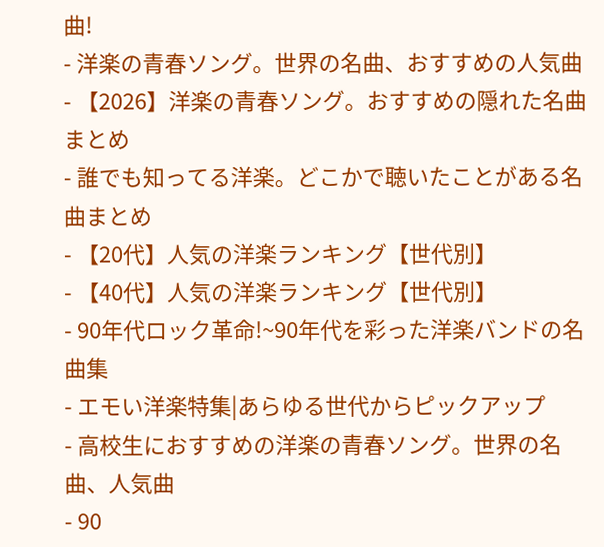曲!
- 洋楽の青春ソング。世界の名曲、おすすめの人気曲
- 【2026】洋楽の青春ソング。おすすめの隠れた名曲まとめ
- 誰でも知ってる洋楽。どこかで聴いたことがある名曲まとめ
- 【20代】人気の洋楽ランキング【世代別】
- 【40代】人気の洋楽ランキング【世代別】
- 90年代ロック革命!~90年代を彩った洋楽バンドの名曲集
- エモい洋楽特集|あらゆる世代からピックアップ
- 高校生におすすめの洋楽の青春ソング。世界の名曲、人気曲
- 90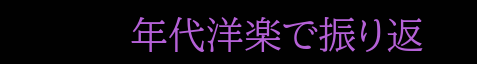年代洋楽で振り返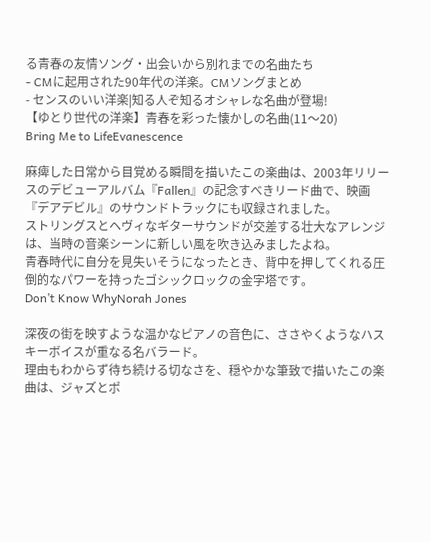る青春の友情ソング・出会いから別れまでの名曲たち
- CMに起用された90年代の洋楽。CMソングまとめ
- センスのいい洋楽|知る人ぞ知るオシャレな名曲が登場!
【ゆとり世代の洋楽】青春を彩った懐かしの名曲(11〜20)
Bring Me to LifeEvanescence

麻痺した日常から目覚める瞬間を描いたこの楽曲は、2003年リリースのデビューアルバム『Fallen』の記念すべきリード曲で、映画『デアデビル』のサウンドトラックにも収録されました。
ストリングスとヘヴィなギターサウンドが交差する壮大なアレンジは、当時の音楽シーンに新しい風を吹き込みましたよね。
青春時代に自分を見失いそうになったとき、背中を押してくれる圧倒的なパワーを持ったゴシックロックの金字塔です。
Don’t Know WhyNorah Jones

深夜の街を映すような温かなピアノの音色に、ささやくようなハスキーボイスが重なる名バラード。
理由もわからず待ち続ける切なさを、穏やかな筆致で描いたこの楽曲は、ジャズとポ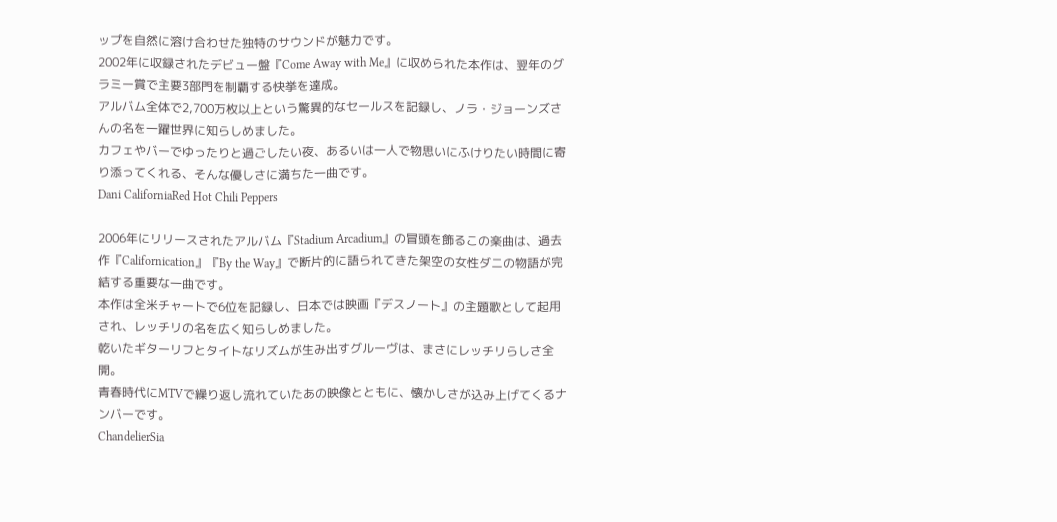ップを自然に溶け合わせた独特のサウンドが魅力です。
2002年に収録されたデビュー盤『Come Away with Me』に収められた本作は、翌年のグラミー賞で主要3部門を制覇する快挙を達成。
アルバム全体で2,700万枚以上という驚異的なセールスを記録し、ノラ・ジョーンズさんの名を一躍世界に知らしめました。
カフェやバーでゆったりと過ごしたい夜、あるいは一人で物思いにふけりたい時間に寄り添ってくれる、そんな優しさに満ちた一曲です。
Dani CaliforniaRed Hot Chili Peppers

2006年にリリースされたアルバム『Stadium Arcadium』の冒頭を飾るこの楽曲は、過去作『Californication』『By the Way』で断片的に語られてきた架空の女性ダニの物語が完結する重要な一曲です。
本作は全米チャートで6位を記録し、日本では映画『デスノート』の主題歌として起用され、レッチリの名を広く知らしめました。
乾いたギターリフとタイトなリズムが生み出すグルーヴは、まさにレッチリらしさ全開。
青春時代にMTVで繰り返し流れていたあの映像とともに、懐かしさが込み上げてくるナンバーです。
ChandelierSia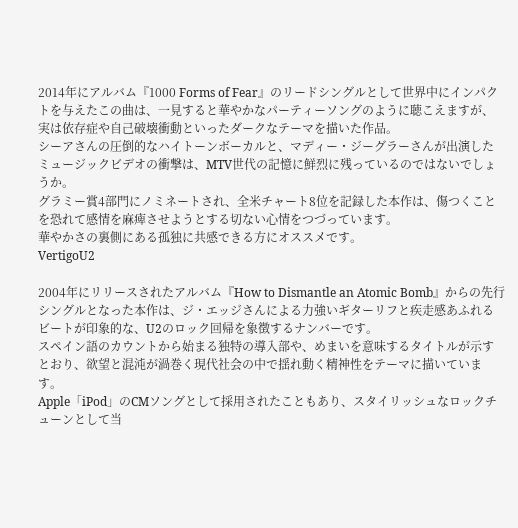2014年にアルバム『1000 Forms of Fear』のリードシングルとして世界中にインパクトを与えたこの曲は、一見すると華やかなパーティーソングのように聴こえますが、実は依存症や自己破壊衝動といったダークなテーマを描いた作品。
シーアさんの圧倒的なハイトーンボーカルと、マディー・ジーグラーさんが出演したミュージックビデオの衝撃は、MTV世代の記憶に鮮烈に残っているのではないでしょうか。
グラミー賞4部門にノミネートされ、全米チャート8位を記録した本作は、傷つくことを恐れて感情を麻痺させようとする切ない心情をつづっています。
華やかさの裏側にある孤独に共感できる方にオススメです。
VertigoU2

2004年にリリースされたアルバム『How to Dismantle an Atomic Bomb』からの先行シングルとなった本作は、ジ・エッジさんによる力強いギターリフと疾走感あふれるビートが印象的な、U2のロック回帰を象徴するナンバーです。
スペイン語のカウントから始まる独特の導入部や、めまいを意味するタイトルが示すとおり、欲望と混沌が渦巻く現代社会の中で揺れ動く精神性をテーマに描いています。
Apple「iPod」のCMソングとして採用されたこともあり、スタイリッシュなロックチューンとして当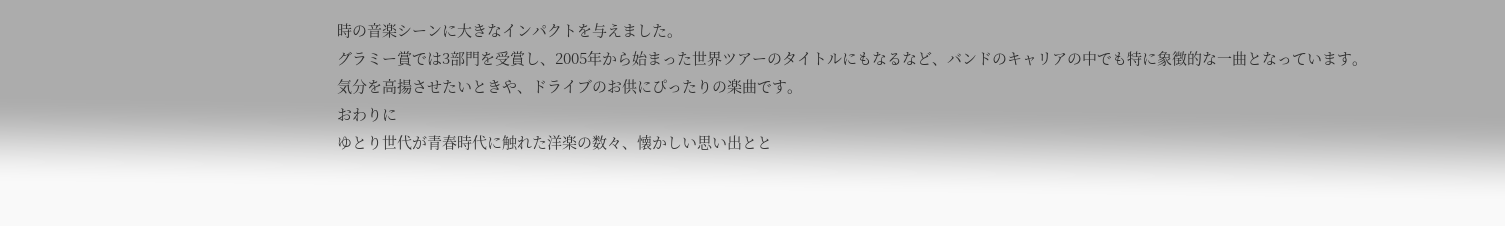時の音楽シーンに大きなインパクトを与えました。
グラミー賞では3部門を受賞し、2005年から始まった世界ツアーのタイトルにもなるなど、バンドのキャリアの中でも特に象徴的な一曲となっています。
気分を高揚させたいときや、ドライブのお供にぴったりの楽曲です。
おわりに
ゆとり世代が青春時代に触れた洋楽の数々、懐かしい思い出とと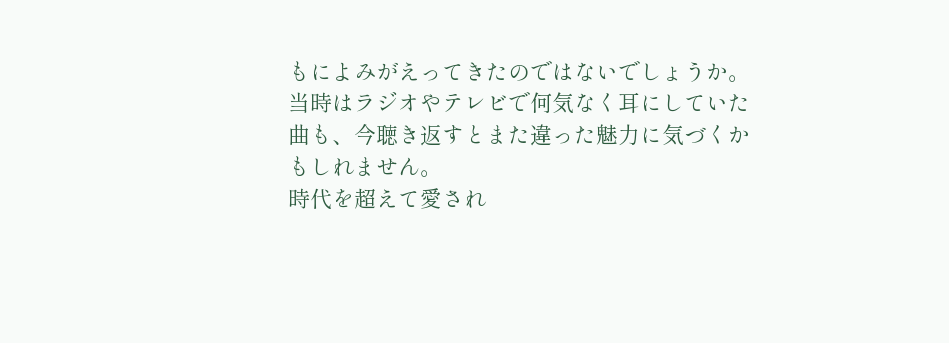もによみがえってきたのではないでしょうか。
当時はラジオやテレビで何気なく耳にしていた曲も、今聴き返すとまた違った魅力に気づくかもしれません。
時代を超えて愛され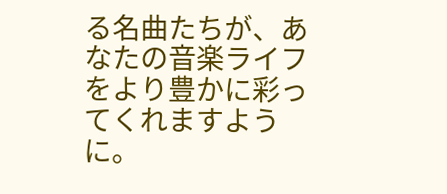る名曲たちが、あなたの音楽ライフをより豊かに彩ってくれますように。